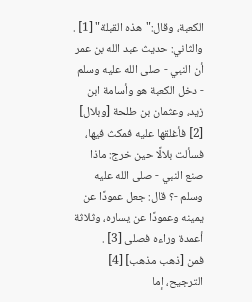الكعبة، وقال:"هذه القبلة" [1] .
والثاني: حديث عبد الله بن عمر أن النبي - صلى الله عليه وسلم - دخل الكعبة هو وأسامة ابن زيد، وعثمان بن طلحة [وبلال] [2] فأغلقها عليه فمكث فيها، فسألت بلالًا حين خرج: ماذا صنع النبي - صلى الله عليه وسلم -؟ قال: جعل عمودًا عن يمينه وعمودًا عن يساره، وثلاثة أعمدة وراءه فصلى [3] .
فمن [ذهب مذهب] [4] الترجيح، إما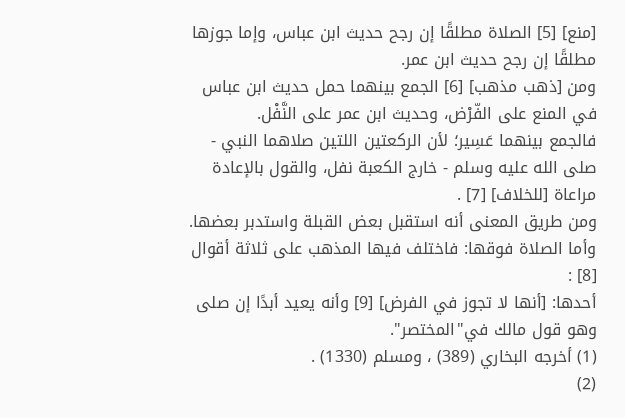[منع] [5] الصلاة مطلقًا إن رجح حديث ابن عباس، وإما جوزها مطلقًا إن رجح حديث ابن عمر.
ومن [ذهب مذهب] [6] الجمع بينهما حمل حديث ابن عباس في المنع على الفّرْض، وحديث ابن عمر على النَّفْل.
فالجمع بينهما عَسِير؛ لأن الركعتين اللتين صلاهما النبي - صلى الله عليه وسلم - خارج الكعبة نفل، والقول بالإعادة مراعاة [للخلاف] [7] .
ومن طريق المعنى أنه استقبل بعض القبلة واستدبر بعضها.
وأما الصلاة فوقها: فاختلف فيها المذهب على ثلاثة أقوال [8] :
أحدها: [أنها لا تجوز في الفرض] [9] وأنه يعيد أبدًا إن صلى وهو قول مالك في"المختصر".
(1) أخرجه البخاري (389) ، ومسلم (1330) .
(2)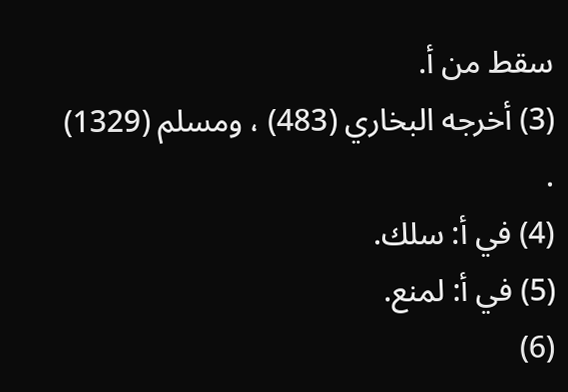سقط من أ.
(3) أخرجه البخاري (483) ، ومسلم (1329) .
(4) في أ: سلك.
(5) في أ: لمنع.
(6)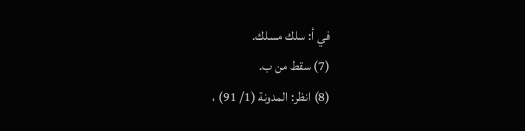في أ: سلك مسلك.
(7) سقط من ب.
(8) انظر: المدونة (1/ 91) ،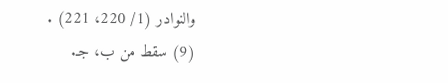والنوادر (1/ 220، 221) .
(9) سقط من ب، جـ.